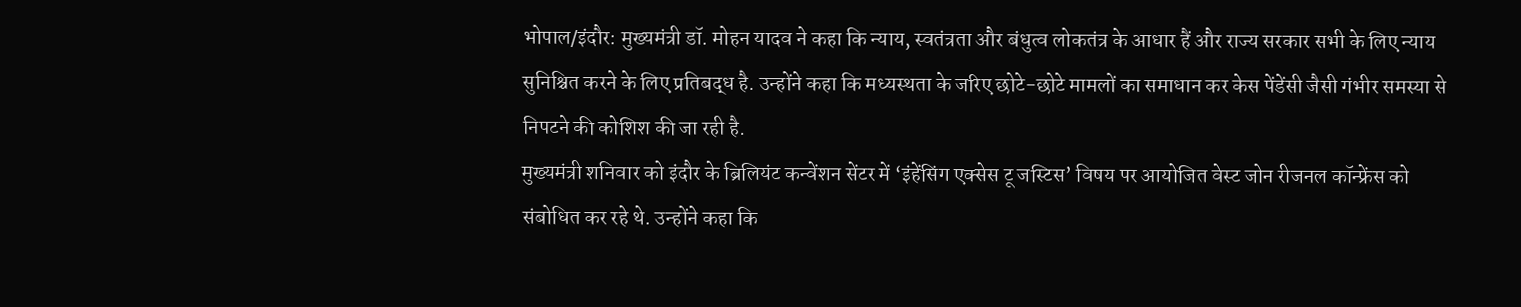भोपाल/इंदौर: मुख्यमंत्री डॉ. मोहन यादव ने कहा कि न्याय, स्वतंत्रता और बंधुत्व लोकतंत्र के आधार हैं और राज्य सरकार सभी के लिए न्याय सुनिश्चित करने के लिए प्रतिबद्ध है. उन्होंने कहा कि मध्यस्थता के जरिए छोटे-छोटे मामलों का समाधान कर केस पेंडेंसी जैसी गंभीर समस्या से निपटने की कोशिश की जा रही है.
मुख्यमंत्री शनिवार को इंदौर के ब्रिलियंट कन्वेंशन सेंटर में ‘इंहेंसिंग एक्सेस टू जस्टिस’ विषय पर आयोजित वेस्ट जोन रीजनल कॉन्फ्रेंस को संबोधित कर रहे थे. उन्होंने कहा कि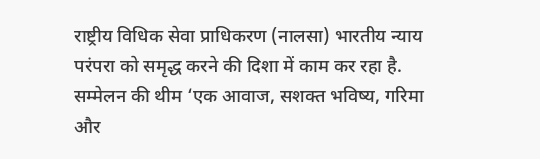राष्ट्रीय विधिक सेवा प्राधिकरण (नालसा) भारतीय न्याय परंपरा को समृद्ध करने की दिशा में काम कर रहा है. सम्मेलन की थीम ‘एक आवाज, सशक्त भविष्य, गरिमा और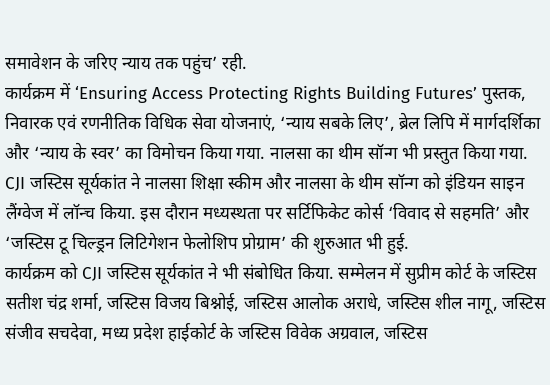समावेशन के जरिए न्याय तक पहुंच’ रही.
कार्यक्रम में ‘Ensuring Access Protecting Rights Building Futures’ पुस्तक, निवारक एवं रणनीतिक विधिक सेवा योजनाएं, ‘न्याय सबके लिए’, ब्रेल लिपि में मार्गदर्शिका और ‘न्याय के स्वर’ का विमोचन किया गया. नालसा का थीम सॉन्ग भी प्रस्तुत किया गया. CJI जस्टिस सूर्यकांत ने नालसा शिक्षा स्कीम और नालसा के थीम सॉन्ग को इंडियन साइन लैंग्वेज में लॉन्च किया. इस दौरान मध्यस्थता पर सर्टिफिकेट कोर्स ‘विवाद से सहमति’ और ‘जस्टिस टू चिल्ड्रन लिटिगेशन फेलोशिप प्रोग्राम’ की शुरुआत भी हुई.
कार्यक्रम को CJI जस्टिस सूर्यकांत ने भी संबोधित किया. सम्मेलन में सुप्रीम कोर्ट के जस्टिस सतीश चंद्र शर्मा, जस्टिस विजय बिश्नोई, जस्टिस आलोक अराधे, जस्टिस शील नागू, जस्टिस संजीव सचदेवा, मध्य प्रदेश हाईकोर्ट के जस्टिस विवेक अग्रवाल, जस्टिस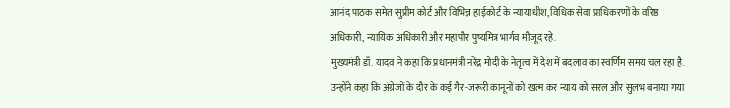आनंद पाठक समेत सुप्रीम कोर्ट और विभिन्न हाईकोर्ट के न्यायाधीश, विधिक सेवा प्राधिकरणों के वरिष्ठ अधिकारी, न्यायिक अधिकारी और महापौर पुष्यमित्र भार्गव मौजूद रहे.
मुख्यमंत्री डॉ. यादव ने कहा कि प्रधानमंत्री नरेंद्र मोदी के नेतृत्व में देश में बदलाव का स्वर्णिम समय चल रहा है. उन्होंने कहा कि अंग्रेजों के दौर के कई गैर-जरूरी कानूनों को खत्म कर न्याय को सरल और सुलभ बनाया गया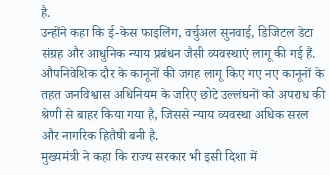है.
उन्होंने कहा कि ई-केस फाइलिंग, वर्चुअल सुनवाई, डिजिटल डेटा संग्रह और आधुनिक न्याय प्रबंधन जैसी व्यवस्थाएं लागू की गई हैं. औपनिवेशिक दौर के कानूनों की जगह लागू किए गए नए कानूनों के तहत जनविश्वास अधिनियम के जरिए छोटे उल्लंघनों को अपराध की श्रेणी से बाहर किया गया है, जिससे न्याय व्यवस्था अधिक सरल और नागरिक हितैषी बनी है.
मुख्यमंत्री ने कहा कि राज्य सरकार भी इसी दिशा में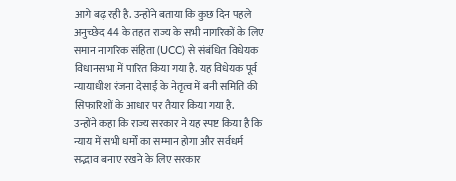आगे बढ़ रही है. उन्होंने बताया कि कुछ दिन पहले अनुच्छेद 44 के तहत राज्य के सभी नागरिकों के लिए समान नागरिक संहिता (UCC) से संबंधित विधेयक विधानसभा में पारित किया गया है. यह विधेयक पूर्व न्यायाधीश रंजना देसाई के नेतृत्व में बनी समिति की सिफारिशों के आधार पर तैयार किया गया है.
उन्होंने कहा कि राज्य सरकार ने यह स्पष्ट किया है कि न्याय में सभी धर्मों का सम्मान होगा और सर्वधर्म सद्भाव बनाए रखने के लिए सरकार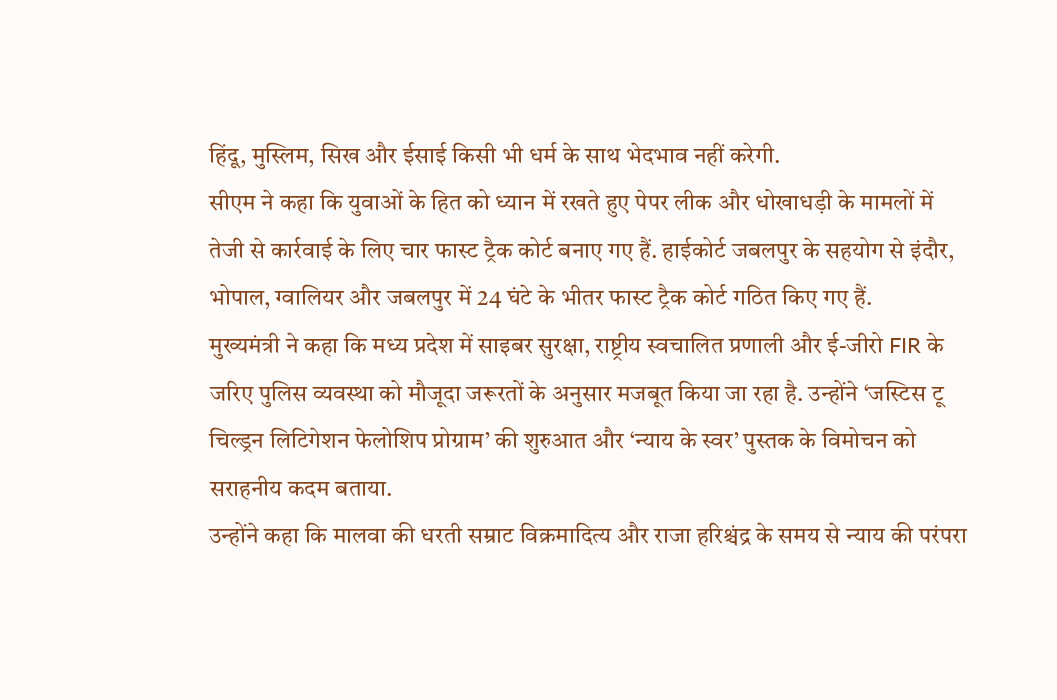हिंदू, मुस्लिम, सिख और ईसाई किसी भी धर्म के साथ भेदभाव नहीं करेगी.
सीएम ने कहा कि युवाओं के हित को ध्यान में रखते हुए पेपर लीक और धोखाधड़ी के मामलों में तेजी से कार्रवाई के लिए चार फास्ट ट्रैक कोर्ट बनाए गए हैं. हाईकोर्ट जबलपुर के सहयोग से इंदौर, भोपाल, ग्वालियर और जबलपुर में 24 घंटे के भीतर फास्ट ट्रैक कोर्ट गठित किए गए हैं.
मुख्यमंत्री ने कहा कि मध्य प्रदेश में साइबर सुरक्षा, राष्ट्रीय स्वचालित प्रणाली और ई-जीरो FIR के जरिए पुलिस व्यवस्था को मौजूदा जरूरतों के अनुसार मजबूत किया जा रहा है. उन्होंने ‘जस्टिस टू चिल्ड्रन लिटिगेशन फेलोशिप प्रोग्राम’ की शुरुआत और ‘न्याय के स्वर’ पुस्तक के विमोचन को सराहनीय कदम बताया.
उन्होंने कहा कि मालवा की धरती सम्राट विक्रमादित्य और राजा हरिश्चंद्र के समय से न्याय की परंपरा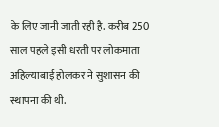के लिए जानी जाती रही है. करीब 250 साल पहले इसी धरती पर लोकमाता अहिल्याबाई होलकर ने सुशासन की स्थापना की थी.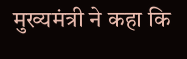मुख्यमंत्री ने कहा कि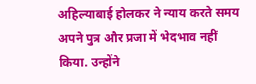अहिल्याबाई होलकर ने न्याय करते समय अपने पुत्र और प्रजा में भेदभाव नहीं किया. उन्होंने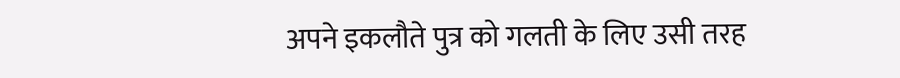अपने इकलौते पुत्र को गलती के लिए उसी तरह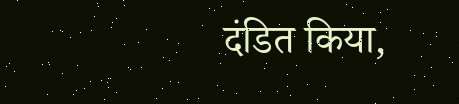दंडित किया,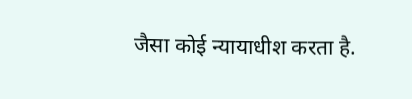जैसा कोई न्यायाधीश करता है.